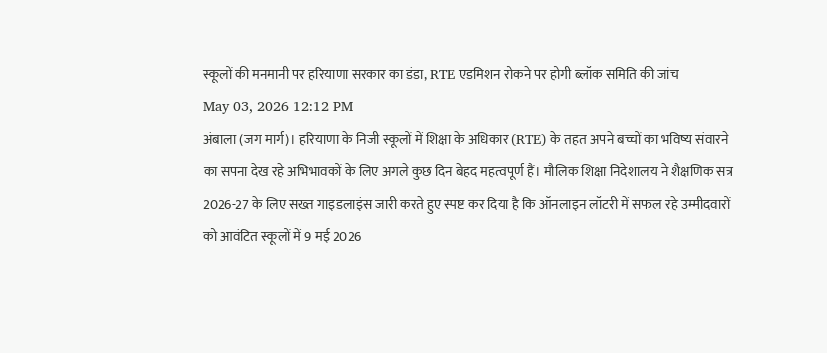स्कूलों की मनमानी पर हरियाणा सरकार का डंडा, RTE एडमिशन रोकने पर होगी ब्लॉक समिति की जांच
May 03, 2026 12:12 PM
अंबाला (जग मार्ग)। हरियाणा के निजी स्कूलों में शिक्षा के अधिकार (RTE) के तहत अपने बच्चों का भविष्य संवारने का सपना देख रहे अभिभावकों के लिए अगले कुछ दिन बेहद महत्वपूर्ण हैं। मौलिक शिक्षा निदेशालय ने शैक्षणिक सत्र 2026-27 के लिए सख्त गाइडलाइंस जारी करते हुए स्पष्ट कर दिया है कि ऑनलाइन लॉटरी में सफल रहे उम्मीदवारों को आवंटित स्कूलों में 9 मई 2026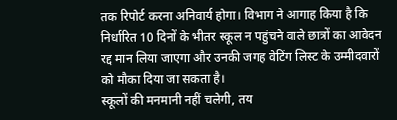तक रिपोर्ट करना अनिवार्य होगा। विभाग ने आगाह किया है कि निर्धारित 10 दिनों के भीतर स्कूल न पहुंचने वाले छात्रों का आवेदन रद्द मान लिया जाएगा और उनकी जगह वेटिंग लिस्ट के उम्मीदवारों को मौका दिया जा सकता है।
स्कूलों की मनमानी नहीं चलेगी, तय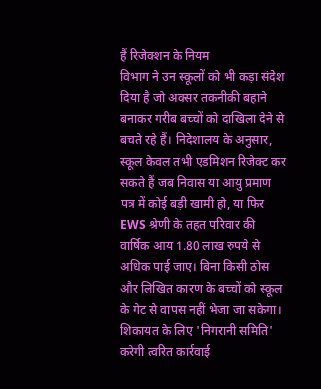हैं रिजेक्शन के नियम
विभाग ने उन स्कूलों को भी कड़ा संदेश दिया है जो अक्सर तकनीकी बहाने बनाकर गरीब बच्चों को दाखिला देने से बचते रहे हैं। निदेशालय के अनुसार, स्कूल केवल तभी एडमिशन रिजेक्ट कर सकते हैं जब निवास या आयु प्रमाण पत्र में कोई बड़ी खामी हो, या फिर EWS श्रेणी के तहत परिवार की वार्षिक आय 1.80 लाख रुपये से अधिक पाई जाए। बिना किसी ठोस और लिखित कारण के बच्चों को स्कूल के गेट से वापस नहीं भेजा जा सकेगा।
शिकायत के लिए 'निगरानी समिति' करेगी त्वरित कार्रवाई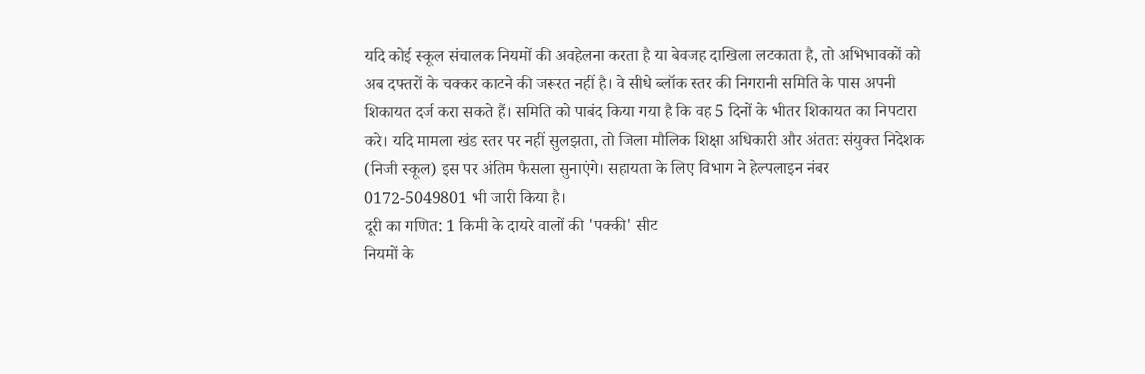यदि कोई स्कूल संचालक नियमों की अवहेलना करता है या बेवजह दाखिला लटकाता है, तो अभिभावकों को अब दफ्तरों के चक्कर काटने की जरूरत नहीं है। वे सीधे ब्लॉक स्तर की निगरानी समिति के पास अपनी शिकायत दर्ज करा सकते हैं। समिति को पाबंद किया गया है कि वह 5 दिनों के भीतर शिकायत का निपटारा करे। यदि मामला खंड स्तर पर नहीं सुलझता, तो जिला मौलिक शिक्षा अधिकारी और अंततः संयुक्त निदेशक (निजी स्कूल) इस पर अंतिम फैसला सुनाएंगे। सहायता के लिए विभाग ने हेल्पलाइन नंबर 0172-5049801 भी जारी किया है।
दूरी का गणित: 1 किमी के दायरे वालों की 'पक्की' सीट
नियमों के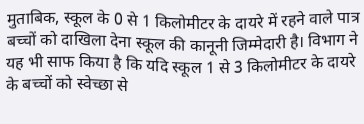मुताबिक, स्कूल के 0 से 1 किलोमीटर के दायरे में रहने वाले पात्र बच्चों को दाखिला देना स्कूल की कानूनी जिम्मेदारी है। विभाग ने यह भी साफ किया है कि यदि स्कूल 1 से 3 किलोमीटर के दायरे के बच्चों को स्वेच्छा से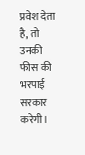प्रवेश देता है, तो उनकी फीस की भरपाई सरकार करेगी।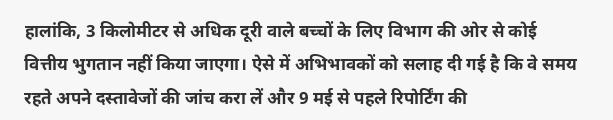हालांकि, 3 किलोमीटर से अधिक दूरी वाले बच्चों के लिए विभाग की ओर से कोई वित्तीय भुगतान नहीं किया जाएगा। ऐसे में अभिभावकों को सलाह दी गई है कि वे समय रहते अपने दस्तावेजों की जांच करा लें और 9 मई से पहले रिपोर्टिंग की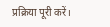प्रक्रिया पूरी करें।